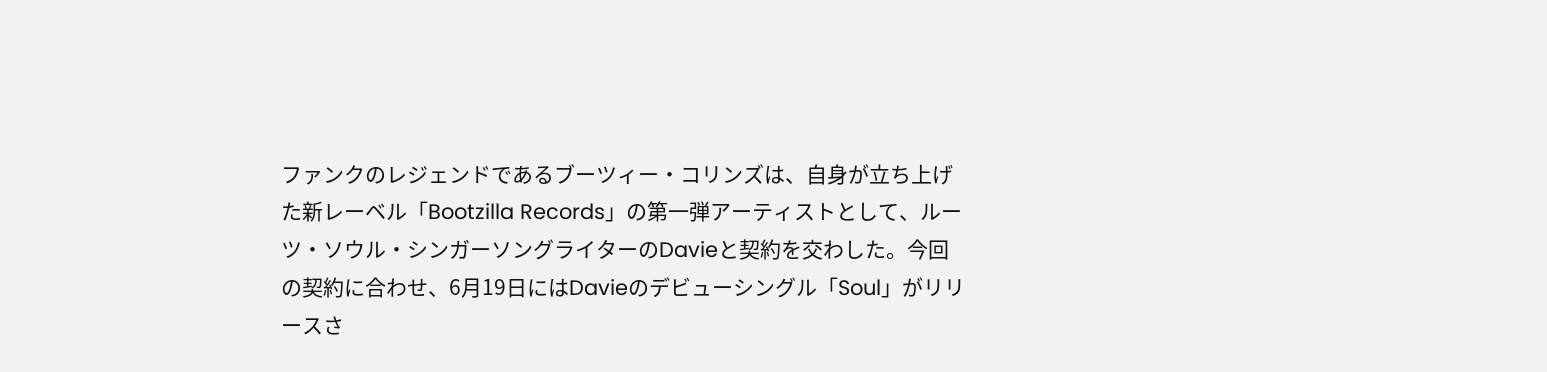ファンクのレジェンドであるブーツィー・コリンズは、自身が立ち上げた新レーベル「Bootzilla Records」の第一弾アーティストとして、ルーツ・ソウル・シンガーソングライターのDavieと契約を交わした。今回の契約に合わせ、6月19日にはDavieのデビューシングル「Soul」がリリースさ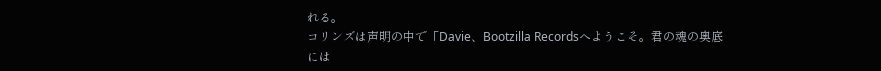れる。
コリンズは声明の中で「Davie、Bootzilla Recordsへようこそ。君の魂の奥底には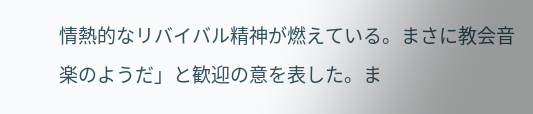情熱的なリバイバル精神が燃えている。まさに教会音楽のようだ」と歓迎の意を表した。ま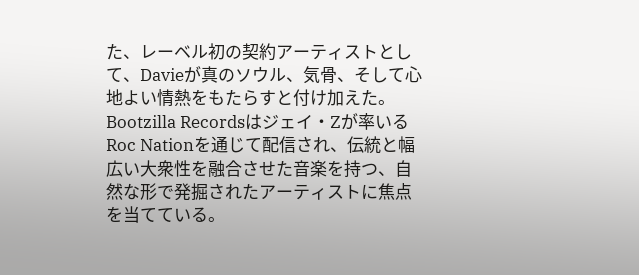た、レーベル初の契約アーティストとして、Davieが真のソウル、気骨、そして心地よい情熱をもたらすと付け加えた。
Bootzilla Recordsはジェイ・Zが率いるRoc Nationを通じて配信され、伝統と幅広い大衆性を融合させた音楽を持つ、自然な形で発掘されたアーティストに焦点を当てている。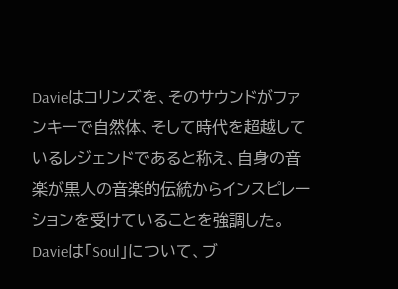Davieはコリンズを、そのサウンドがファンキーで自然体、そして時代を超越しているレジェンドであると称え、自身の音楽が黒人の音楽的伝統からインスピレーションを受けていることを強調した。
Davieは「Soul」について、ブ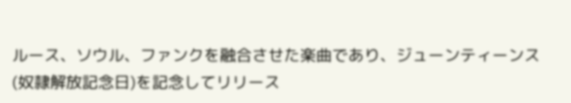ルース、ソウル、ファンクを融合させた楽曲であり、ジューンティーンス(奴隷解放記念日)を記念してリリース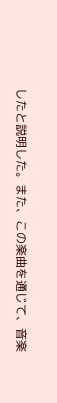したと説明した。また、この楽曲を通じて、音楽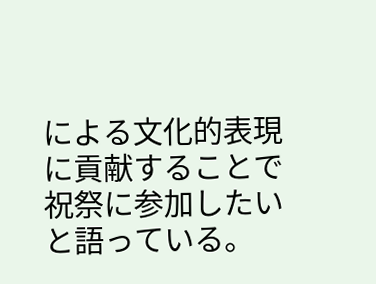による文化的表現に貢献することで祝祭に参加したいと語っている。